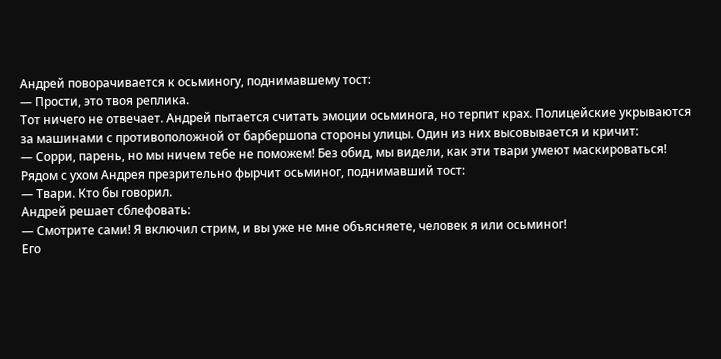Андрей поворачивается к осьминогу, поднимавшему тост:
— Прости, это твоя реплика.
Тот ничего не отвечает. Андрей пытается считать эмоции осьминога, но терпит крах. Полицейские укрываются за машинами с противоположной от барбершопа стороны улицы. Один из них высовывается и кричит:
— Сорри, парень, но мы ничем тебе не поможем! Без обид, мы видели, как эти твари умеют маскироваться!
Рядом с ухом Андрея презрительно фырчит осьминог, поднимавший тост:
— Твари. Кто бы говорил.
Андрей решает сблефовать:
— Смотрите сами! Я включил стрим, и вы уже не мне объясняете, человек я или осьминог!
Его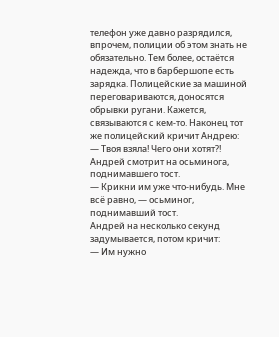телефон уже давно разрядился, впрочем, полиции об этом знать не обязательно. Тем более, остаётся надежда, что в барбершопе есть зарядка. Полицейские за машиной переговариваются, доносятся обрывки ругани. Кажется, связываются с кем-то. Наконец тот же полицейский кричит Андрею:
— Твоя взяла! Чего они хотят?!
Андрей смотрит на осьминога, поднимавшего тост.
— Крикни им уже что-нибудь. Мне всё равно, — осьминог, поднимавший тост.
Андрей на несколько секунд задумывается, потом кричит:
— Им нужно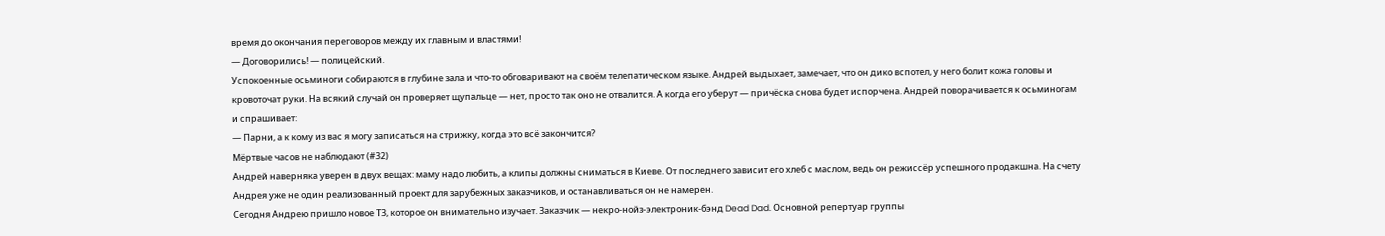время до окончания переговоров между их главным и властями!
— Договорились! — полицейский.
Успокоенные осьминоги собираются в глубине зала и что-то обговаривают на своём телепатическом языке. Андрей выдыхает, замечает, что он дико вспотел, у него болит кожа головы и кровоточат руки. На всякий случай он проверяет щупальце — нет, просто так оно не отвалится. А когда его уберут — причёска снова будет испорчена. Андрей поворачивается к осьминогам и спрашивает:
— Парни, а к кому из вас я могу записаться на стрижку, когда это всё закончится?
Мёртвые часов не наблюдают (#32)
Андрей наверняка уверен в двух вещах: маму надо любить, а клипы должны сниматься в Киеве. От последнего зависит его хлеб с маслом, ведь он режиссёр успешного продакшна. На счету Андрея уже не один реализованный проект для зарубежных заказчиков, и останавливаться он не намерен.
Сегодня Андрею пришло новое ТЗ, которое он внимательно изучает. Заказчик — некро-нойз-электроник-бэнд Dead Dad. Основной репертуар группы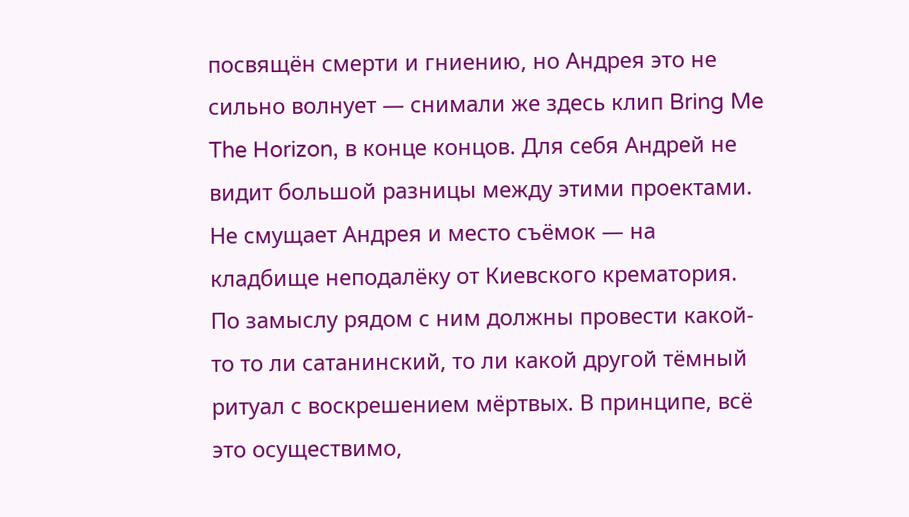посвящён смерти и гниению, но Андрея это не сильно волнует — снимали же здесь клип Bring Me The Horizon, в конце концов. Для себя Андрей не видит большой разницы между этими проектами.
Не смущает Андрея и место съёмок — на кладбище неподалёку от Киевского крематория. По замыслу рядом с ним должны провести какой-то то ли сатанинский, то ли какой другой тёмный ритуал с воскрешением мёртвых. В принципе, всё это осуществимо,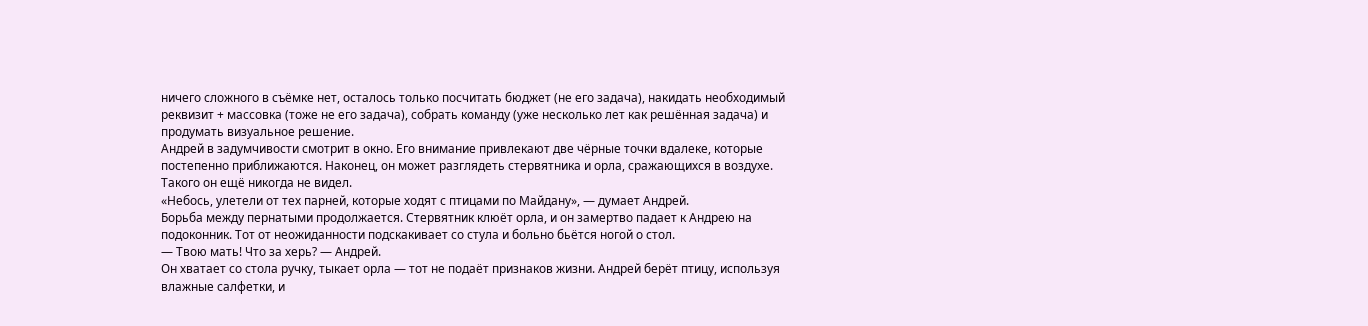ничего сложного в съёмке нет, осталось только посчитать бюджет (не его задача), накидать необходимый реквизит + массовка (тоже не его задача), собрать команду (уже несколько лет как решённая задача) и продумать визуальное решение.
Андрей в задумчивости смотрит в окно. Его внимание привлекают две чёрные точки вдалеке, которые постепенно приближаются. Наконец, он может разглядеть стервятника и орла, сражающихся в воздухе. Такого он ещё никогда не видел.
«Небось, улетели от тех парней, которые ходят с птицами по Майдану», — думает Андрей.
Борьба между пернатыми продолжается. Стервятник клюёт орла, и он замертво падает к Андрею на подоконник. Тот от неожиданности подскакивает со стула и больно бьётся ногой о стол.
— Твою мать! Что за херь? — Андрей.
Он хватает со стола ручку, тыкает орла — тот не подаёт признаков жизни. Андрей берёт птицу, используя влажные салфетки, и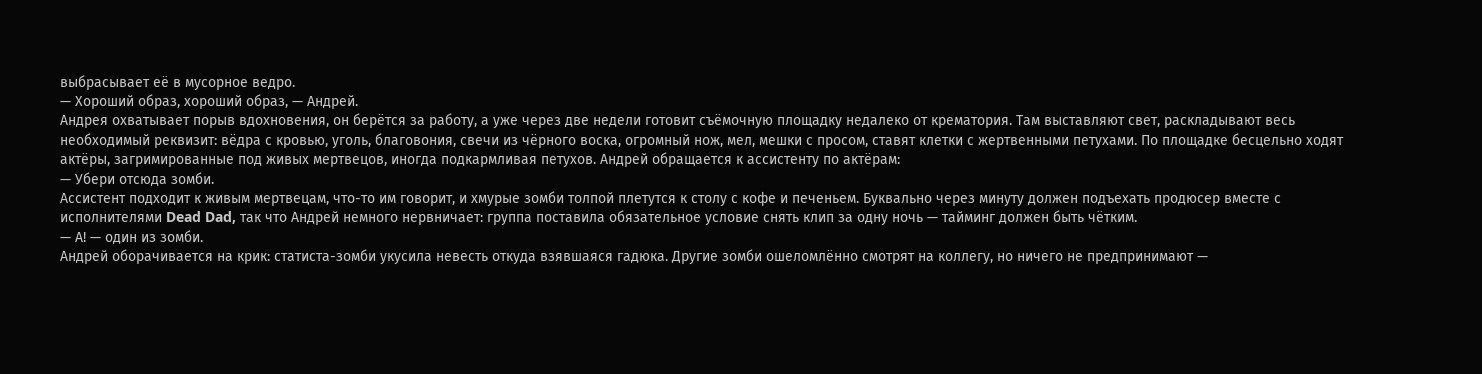выбрасывает её в мусорное ведро.
— Хороший образ, хороший образ, — Андрей.
Андрея охватывает порыв вдохновения, он берётся за работу, а уже через две недели готовит съёмочную площадку недалеко от крематория. Там выставляют свет, раскладывают весь необходимый реквизит: вёдра с кровью, уголь, благовония, свечи из чёрного воска, огромный нож, мел, мешки с просом, ставят клетки с жертвенными петухами. По площадке бесцельно ходят актёры, загримированные под живых мертвецов, иногда подкармливая петухов. Андрей обращается к ассистенту по актёрам:
— Убери отсюда зомби.
Ассистент подходит к живым мертвецам, что-то им говорит, и хмурые зомби толпой плетутся к столу с кофе и печеньем. Буквально через минуту должен подъехать продюсер вместе с исполнителями Dead Dad, так что Андрей немного нервничает: группа поставила обязательное условие снять клип за одну ночь — тайминг должен быть чётким.
— А! — один из зомби.
Андрей оборачивается на крик: статиста-зомби укусила невесть откуда взявшаяся гадюка. Другие зомби ошеломлённо смотрят на коллегу, но ничего не предпринимают —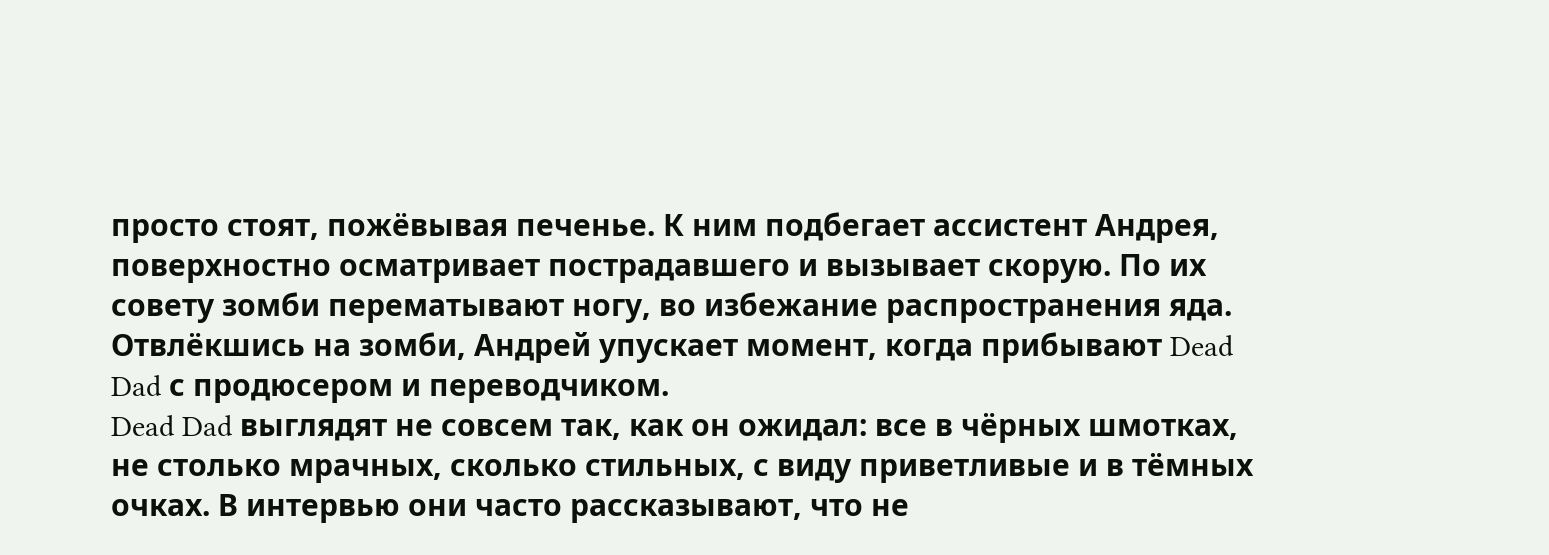просто стоят, пожёвывая печенье. К ним подбегает ассистент Андрея, поверхностно осматривает пострадавшего и вызывает скорую. По их совету зомби перематывают ногу, во избежание распространения яда. Отвлёкшись на зомби, Андрей упускает момент, когда прибывают Dead Dad с продюсером и переводчиком.
Dead Dad выглядят не совсем так, как он ожидал: все в чёрных шмотках, не столько мрачных, сколько стильных, с виду приветливые и в тёмных очках. В интервью они часто рассказывают, что не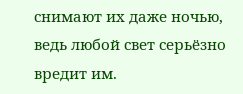снимают их даже ночью, ведь любой свет серьёзно вредит им.